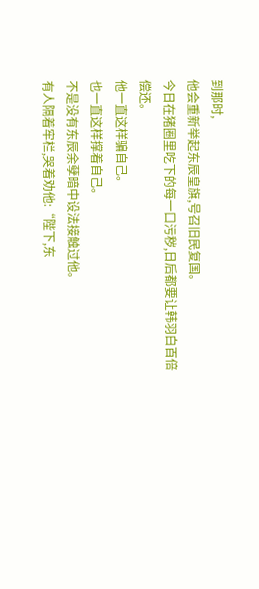到那时,
他会重新举起东辰皇旗,号召旧民复国。
今日在猪圈里吃下的每一口污秽,日后都要让韩羽白百倍偿还。
他一直这样骗自己。
也一直这样撑着自己。
不是没有东辰余孽暗中设法接触过他。
有人隔着牢栏,哭着劝他:“陛下,东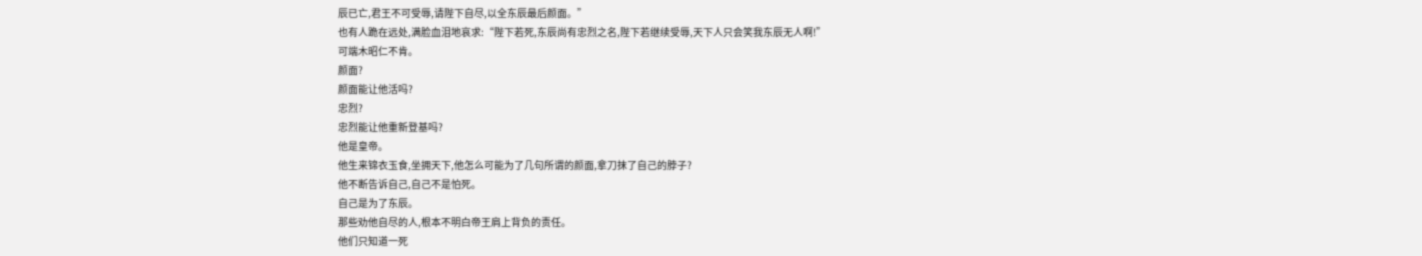辰已亡,君王不可受辱,请陛下自尽,以全东辰最后颜面。”
也有人跪在远处,满脸血泪地哀求:“陛下若死,东辰尚有忠烈之名,陛下若继续受辱,天下人只会笑我东辰无人啊!”
可端木昭仁不肯。
颜面?
颜面能让他活吗?
忠烈?
忠烈能让他重新登基吗?
他是皇帝。
他生来锦衣玉食,坐拥天下,他怎么可能为了几句所谓的颜面,拿刀抹了自己的脖子?
他不断告诉自己,自己不是怕死。
自己是为了东辰。
那些劝他自尽的人,根本不明白帝王肩上背负的责任。
他们只知道一死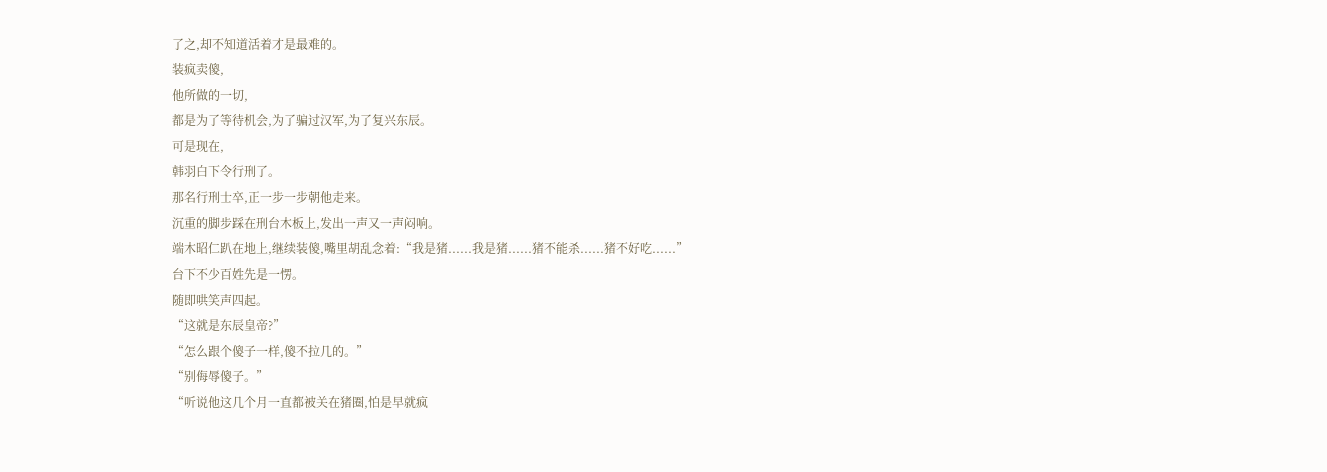了之,却不知道活着才是最难的。
装疯卖傻,
他所做的一切,
都是为了等待机会,为了骗过汉军,为了复兴东辰。
可是现在,
韩羽白下令行刑了。
那名行刑士卒,正一步一步朝他走来。
沉重的脚步踩在刑台木板上,发出一声又一声闷响。
端木昭仁趴在地上,继续装傻,嘴里胡乱念着:“我是猪......我是猪......猪不能杀......猪不好吃......”
台下不少百姓先是一愣。
随即哄笑声四起。
“这就是东辰皇帝?”
“怎么跟个傻子一样,傻不拉几的。”
“别侮辱傻子。”
“听说他这几个月一直都被关在猪圈,怕是早就疯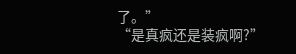了。”
“是真疯还是装疯啊?”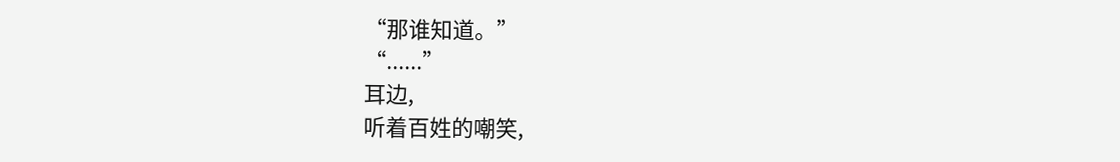“那谁知道。”
“......”
耳边,
听着百姓的嘲笑,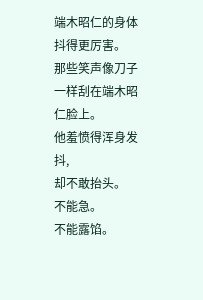端木昭仁的身体抖得更厉害。
那些笑声像刀子一样刮在端木昭仁脸上。
他羞愤得浑身发抖,
却不敢抬头。
不能急。
不能露馅。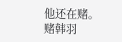他还在赌。
赌韩羽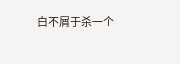白不屑于杀一个